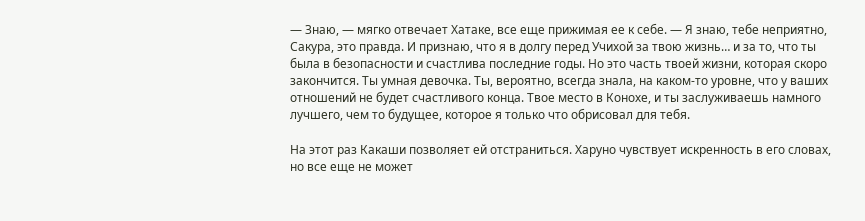— Знаю, — мягко отвечает Хатаке, все еще прижимая ее к себе. — Я знаю, тебе неприятно, Сакура, это правда. И признаю, что я в долгу перед Учихой за твою жизнь… и за то, что ты была в безопасности и счастлива последние годы. Но это часть твоей жизни, которая скоро закончится. Ты умная девочка. Ты, вероятно, всегда знала, на каком-то уровне, что у ваших отношений не будет счастливого конца. Твое место в Конохе, и ты заслуживаешь намного лучшего, чем то будущее, которое я только что обрисовал для тебя.

На этот раз Какаши позволяет ей отстраниться. Харуно чувствует искренность в его словах, но все еще не может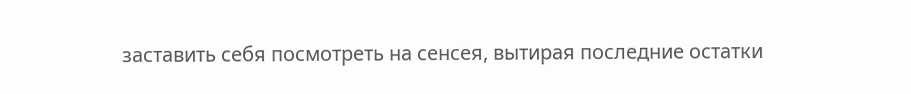заставить себя посмотреть на сенсея, вытирая последние остатки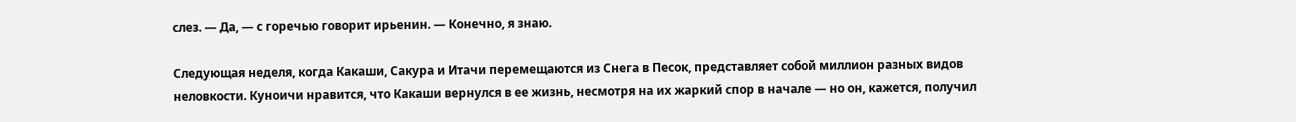слез. — Да, — с горечью говорит ирьенин. — Конечно, я знаю.

Следующая неделя, когда Какаши, Сакура и Итачи перемещаются из Снега в Песок, представляет собой миллион разных видов неловкости. Куноичи нравится, что Какаши вернулся в ее жизнь, несмотря на их жаркий спор в начале — но он, кажется, получил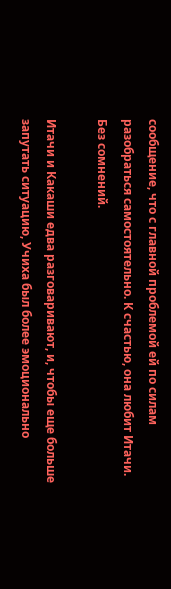сообщение, что с главной проблемой ей по силам разобраться самостоятельно. К счастью, она любит Итачи. Без сомнений.

Итачи и Какаши едва разговаривают, и, чтобы еще больше запутать ситуацию, Учиха был более эмоционально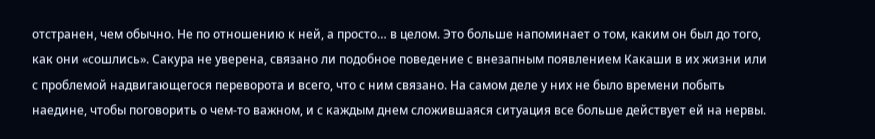отстранен, чем обычно. Не по отношению к ней, а просто… в целом. Это больше напоминает о том, каким он был до того, как они «сошлись». Сакура не уверена, связано ли подобное поведение с внезапным появлением Какаши в их жизни или с проблемой надвигающегося переворота и всего, что с ним связано. На самом деле у них не было времени побыть наедине, чтобы поговорить о чем-то важном, и с каждым днем сложившаяся ситуация все больше действует ей на нервы.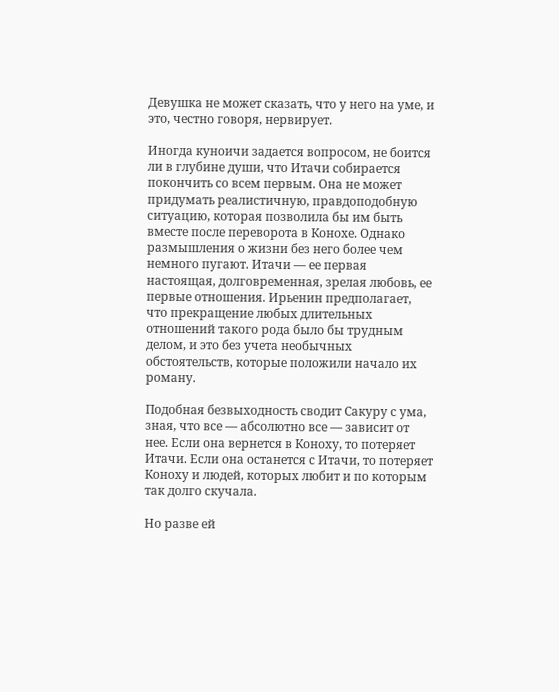Девушка не может сказать, что у него на уме, и это, честно говоря, нервирует.

Иногда куноичи задается вопросом, не боится ли в глубине души, что Итачи собирается покончить со всем первым. Она не может придумать реалистичную, правдоподобную ситуацию, которая позволила бы им быть вместе после переворота в Конохе. Однако размышления о жизни без него более чем немного пугают. Итачи — ее первая настоящая, долговременная, зрелая любовь, ее первые отношения. Ирьенин предполагает, что прекращение любых длительных отношений такого рода было бы трудным делом, и это без учета необычных обстоятельств, которые положили начало их роману.

Подобная безвыходность сводит Сакуру с ума, зная, что все — абсолютно все — зависит от нее. Если она вернется в Коноху, то потеряет Итачи. Если она останется с Итачи, то потеряет Коноху и людей, которых любит и по которым так долго скучала.

Но разве ей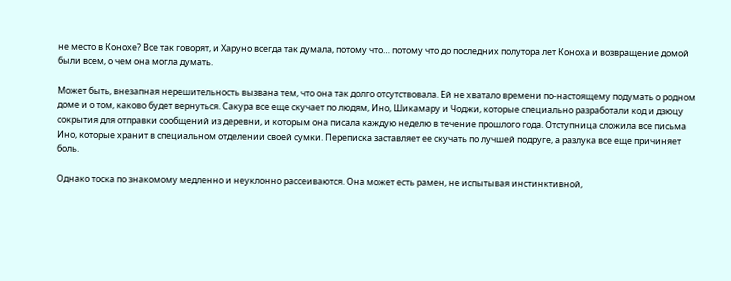не место в Конохе? Все так говорят, и Харуно всегда так думала, потому что… потому что до последних полутора лет Коноха и возвращение домой были всем, о чем она могла думать.

Может быть, внезапная нерешительность вызвана тем, что она так долго отсутствовала. Ей не хватало времени по-настоящему подумать о родном доме и о том, каково будет вернуться. Сакура все еще скучает по людям, Ино, Шикамару и Чоджи, которые специально разработали код и дзюцу сокрытия для отправки сообщений из деревни, и которым она писала каждую неделю в течение прошлого года. Отступница сложила все письма Ино, которые хранит в специальном отделении своей сумки. Переписка заставляет ее скучать по лучшей подруге, а разлука все еще причиняет боль.

Однако тоска по знакомому медленно и неуклонно рассеиваются. Она может есть рамен, не испытывая инстинктивной,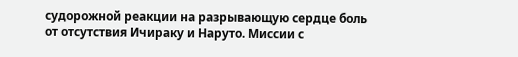судорожной реакции на разрывающую сердце боль от отсутствия Ичираку и Наруто. Миссии с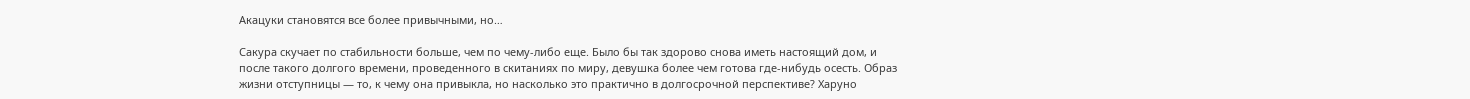Акацуки становятся все более привычными, но…

Сакура скучает по стабильности больше, чем по чему-либо еще. Было бы так здорово снова иметь настоящий дом, и после такого долгого времени, проведенного в скитаниях по миру, девушка более чем готова где-нибудь осесть. Образ жизни отступницы — то, к чему она привыкла, но насколько это практично в долгосрочной перспективе? Харуно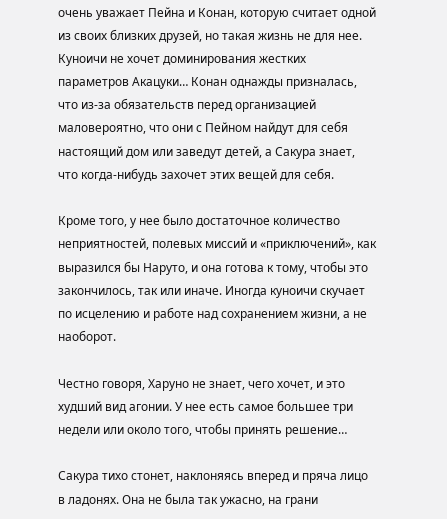очень уважает Пейна и Конан, которую считает одной из своих близких друзей, но такая жизнь не для нее. Куноичи не хочет доминирования жестких параметров Акацуки… Конан однажды призналась, что из-за обязательств перед организацией маловероятно, что они с Пейном найдут для себя настоящий дом или заведут детей, а Сакура знает, что когда-нибудь захочет этих вещей для себя.

Кроме того, у нее было достаточное количество неприятностей, полевых миссий и «приключений», как выразился бы Наруто, и она готова к тому, чтобы это закончилось, так или иначе. Иногда куноичи скучает по исцелению и работе над сохранением жизни, а не наоборот.

Честно говоря, Харуно не знает, чего хочет, и это худший вид агонии. У нее есть самое большее три недели или около того, чтобы принять решение…

Сакура тихо стонет, наклоняясь вперед и пряча лицо в ладонях. Она не была так ужасно, на грани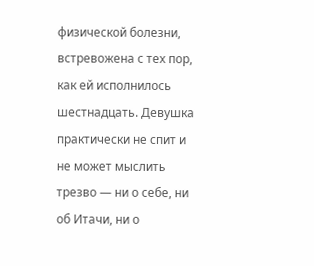физической болезни, встревожена с тех пор, как ей исполнилось шестнадцать. Девушка практически не спит и не может мыслить трезво — ни о себе, ни об Итачи, ни о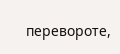перевороте,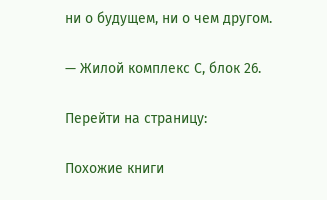ни о будущем, ни о чем другом.

— Жилой комплекс С, блок 26.

Перейти на страницу:

Похожие книги